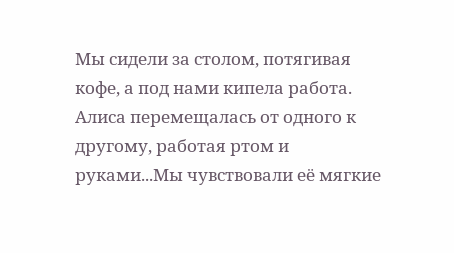Мы сидели за столом, потягивая кофе, а под нами кипела работа. Алиса перемещалась от одного к другому, работая ртом и руками...Мы чувствовали её мягкие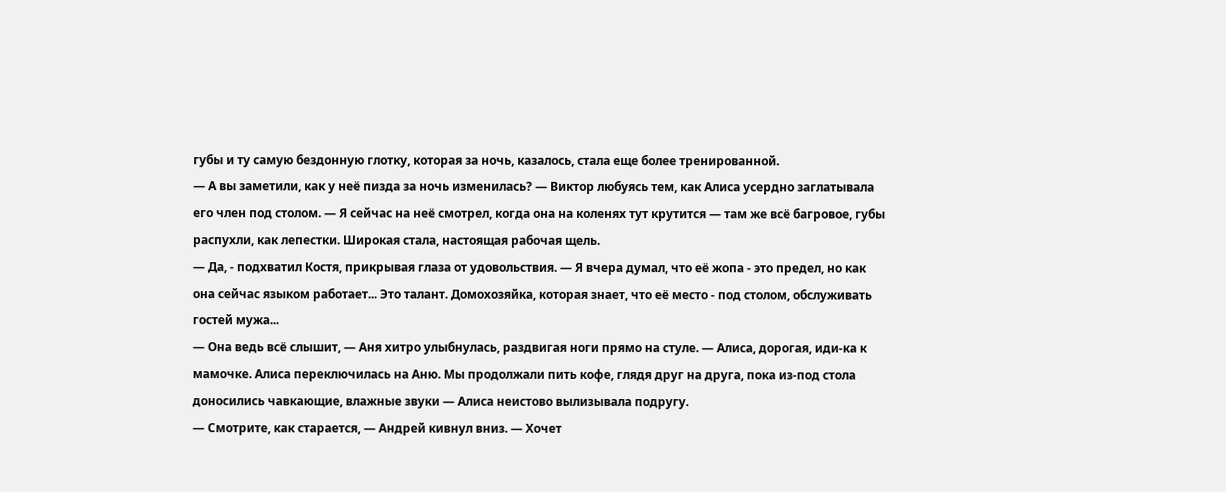губы и ту самую бездонную глотку, которая за ночь, казалось, стала еще более тренированной.
— А вы заметили, как у неё пизда за ночь изменилась? — Виктор любуясь тем, как Алиса усердно заглатывала его член под столом. — Я сейчас на неё смотрел, когда она на коленях тут крутится — там же всё багровое, губы распухли, как лепестки. Широкая стала, настоящая рабочая щель.
— Да, - подхватил Костя, прикрывая глаза от удовольствия. — Я вчера думал, что её жопа - это предел, но как она сейчас языком работает... Это талант. Домохозяйка, которая знает, что её место - под столом, обслуживать гостей мужа...
— Она ведь всё слышит, — Аня хитро улыбнулась, раздвигая ноги прямо на стуле. — Алиса, дорогая, иди-ка к мамочке. Алиса переключилась на Аню. Мы продолжали пить кофе, глядя друг на друга, пока из-под стола доносились чавкающие, влажные звуки — Алиса неистово вылизывала подругу.
— Смотрите, как старается, — Андрей кивнул вниз. — Хочет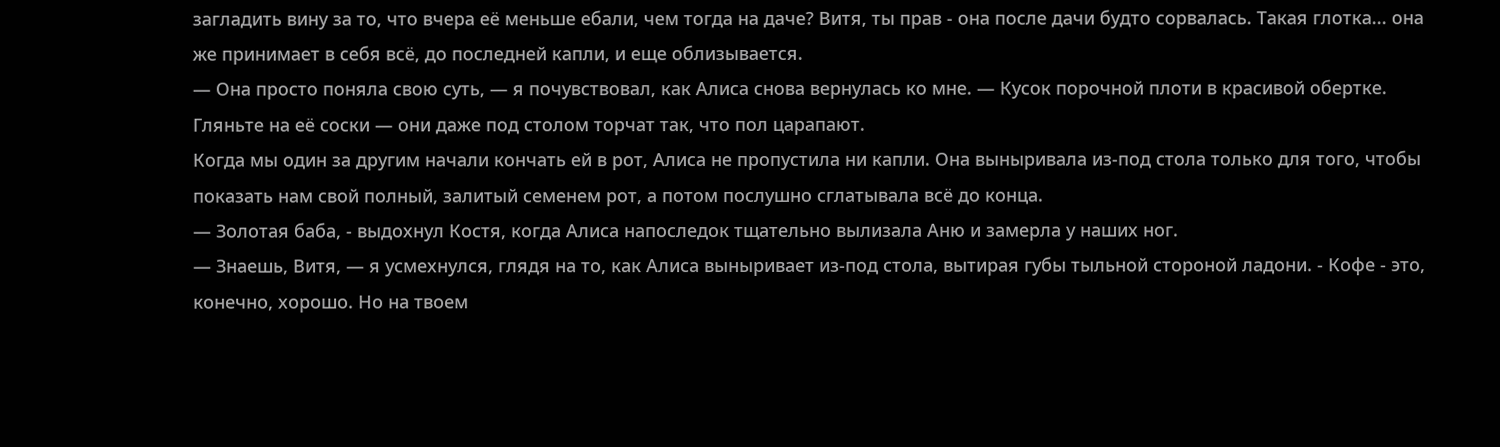загладить вину за то, что вчера её меньше ебали, чем тогда на даче? Витя, ты прав - она после дачи будто сорвалась. Такая глотка... она же принимает в себя всё, до последней капли, и еще облизывается.
— Она просто поняла свою суть, — я почувствовал, как Алиса снова вернулась ко мне. — Кусок порочной плоти в красивой обертке. Гляньте на её соски — они даже под столом торчат так, что пол царапают.
Когда мы один за другим начали кончать ей в рот, Алиса не пропустила ни капли. Она выныривала из-под стола только для того, чтобы показать нам свой полный, залитый семенем рот, а потом послушно сглатывала всё до конца.
— Золотая баба, - выдохнул Костя, когда Алиса напоследок тщательно вылизала Аню и замерла у наших ног.
— Знаешь, Витя, — я усмехнулся, глядя на то, как Алиса выныривает из-под стола, вытирая губы тыльной стороной ладони. - Кофе - это, конечно, хорошо. Но на твоем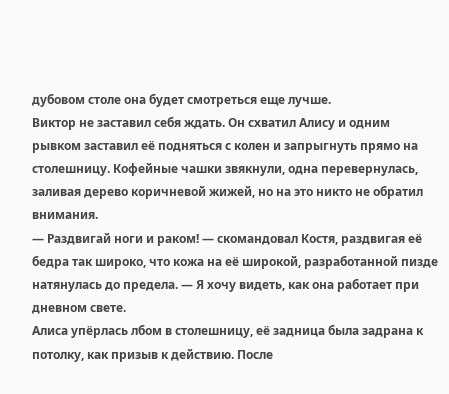дубовом столе она будет смотреться еще лучше.
Виктор не заставил себя ждать. Он схватил Алису и одним рывком заставил её подняться с колен и запрыгнуть прямо на столешницу. Кофейные чашки звякнули, одна перевернулась, заливая дерево коричневой жижей, но на это никто не обратил внимания.
— Раздвигай ноги и раком! — скомандовал Костя, раздвигая её бедра так широко, что кожа на её широкой, разработанной пизде натянулась до предела. — Я хочу видеть, как она работает при дневном свете.
Алиса упёрлась лбом в столешницу, её задница была задрана к потолку, как призыв к действию. После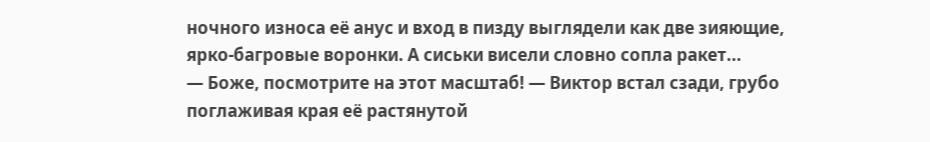ночного износа её анус и вход в пизду выглядели как две зияющие, ярко-багровые воронки. А сиськи висели словно сопла ракет...
— Боже, посмотрите на этот масштаб! — Виктор встал сзади, грубо поглаживая края её растянутой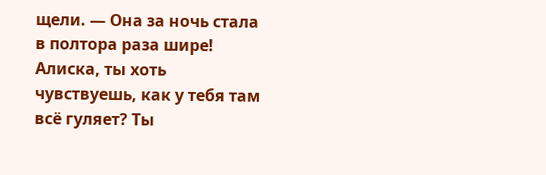щели. — Она за ночь стала в полтора раза шире! Алиска, ты хоть чувствуешь, как у тебя там всё гуляет? Ты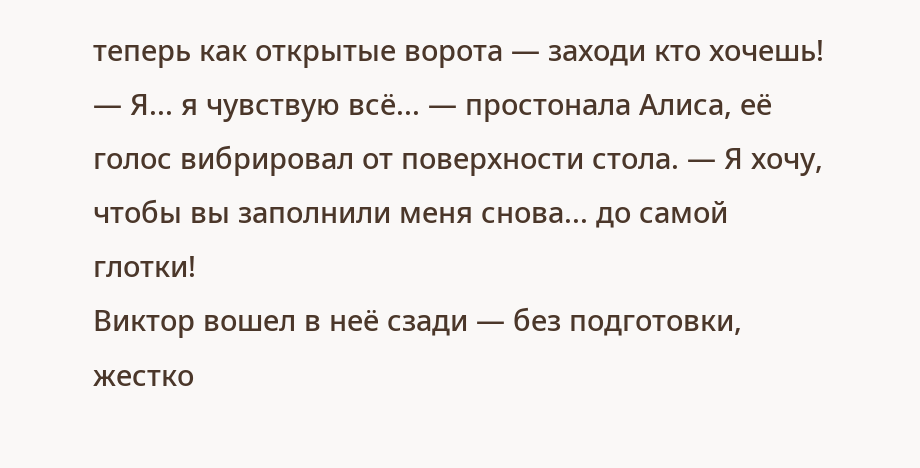теперь как открытые ворота — заходи кто хочешь!
— Я... я чувствую всё... — простонала Алиса, её голос вибрировал от поверхности стола. — Я хочу, чтобы вы заполнили меня снова... до самой глотки!
Виктор вошел в неё сзади — без подготовки, жестко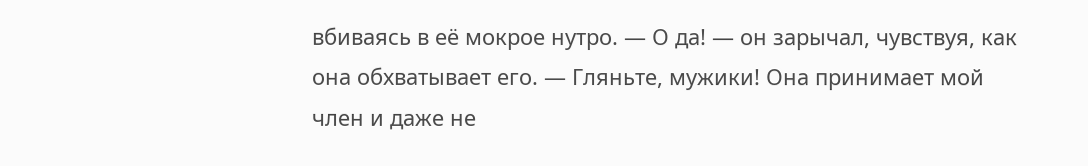вбиваясь в её мокрое нутро. — О да! — он зарычал, чувствуя, как она обхватывает его. — Гляньте, мужики! Она принимает мой член и даже не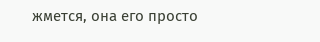жмется, она его просто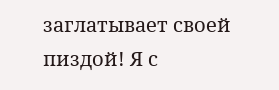заглатывает своей пиздой! Я с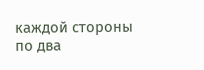каждой стороны по два